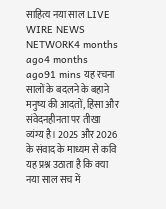साहित्य नया साल LIVE WIRE NEWS NETWORK4 months ago4 months ago91 mins यह रचना सालों के बदलने के बहाने मनुष्य की आदतों, हिंसा और संवेदनहीनता पर तीखा व्यंग्य है। 2025 और 2026 के संवाद के माध्यम से कवि यह प्रश्न उठाता है कि क्या नया साल सच में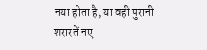नया होता है, या वही पुरानी शरारतें नए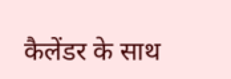कैलेंडर के साथ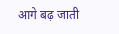आगे बढ़ जाती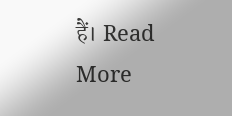हैं। Read More